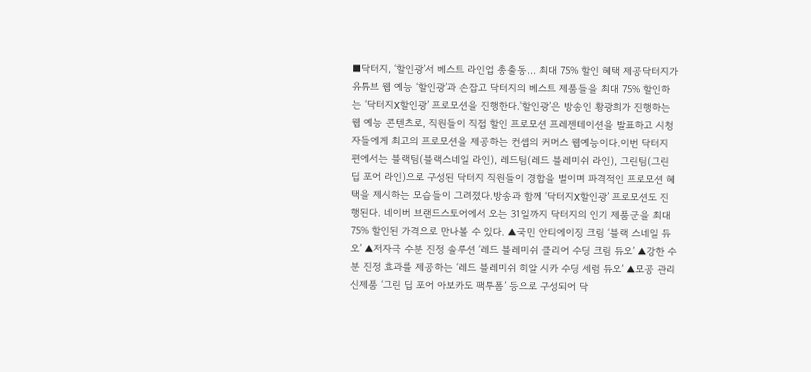■닥터지, ‘할인광’서 베스트 라인업 총출동… 최대 75% 할인 혜택 제공닥터지가 유튜브 웹 예능 ‘할인광’과 손잡고 닥터지의 베스트 제품들을 최대 75% 할인하는 ‘닥터지X할인광’ 프로모션을 진행한다.'할인광’은 방송인 황광희가 진행하는 웹 예능 콘텐츠로, 직원들이 직접 할인 프로모션 프레젠테이션을 발표하고 시청자들에게 최고의 프로모션을 제공하는 컨셉의 커머스 웹예능이다.이번 닥터지 편에서는 블랙팀(블랙스네일 라인), 레드팀(레드 블레미쉬 라인), 그린팀(그린 딥 포어 라인)으로 구성된 닥터지 직원들이 경합을 벌이며 파격적인 프로모션 혜택을 제시하는 모습들이 그려졌다.방송과 함께 ‘닥터지X할인광’ 프로모션도 진행된다. 네이버 브랜드스토어에서 오는 31일까지 닥터지의 인기 제품군을 최대 75% 할인된 가격으로 만나볼 수 있다. ▲국민 안티에이징 크림 ‘블랙 스네일 듀오’ ▲저자극 수분 진정 솔루션 ‘레드 블레미쉬 클리어 수딩 크림 듀오’ ▲강한 수분 진정 효과를 제공하는 ‘레드 블레미쉬 히알 시카 수딩 세럼 듀오’ ▲모공 관리 신제품 ‘그린 딥 포어 아보카도 팩투폼’ 등으로 구성되어 닥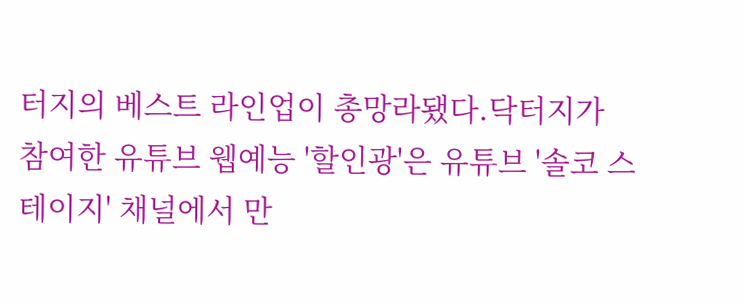터지의 베스트 라인업이 총망라됐다.닥터지가 참여한 유튜브 웹예능 '할인광'은 유튜브 '솔코 스테이지' 채널에서 만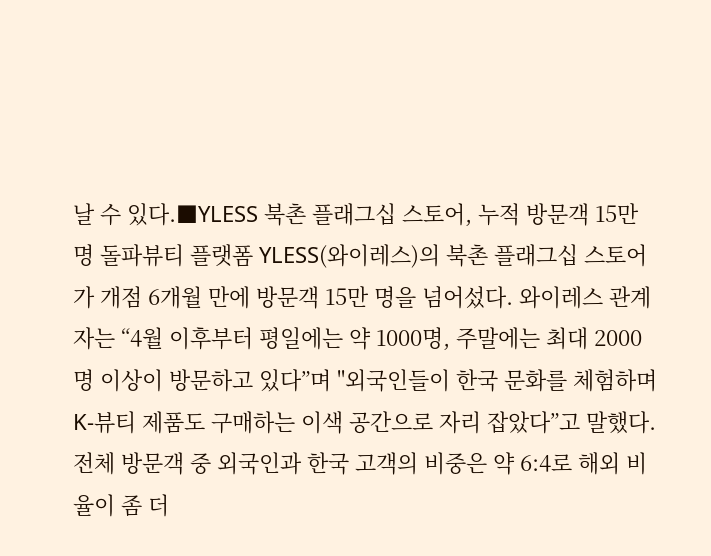날 수 있다.■YLESS 북촌 플래그십 스토어, 누적 방문객 15만명 돌파뷰티 플랫폼 YLESS(와이레스)의 북촌 플래그십 스토어가 개점 6개월 만에 방문객 15만 명을 넘어섰다. 와이레스 관계자는 “4월 이후부터 평일에는 약 1000명, 주말에는 최대 2000명 이상이 방문하고 있다”며 "외국인들이 한국 문화를 체험하며 K-뷰티 제품도 구매하는 이색 공간으로 자리 잡았다”고 말했다. 전체 방문객 중 외국인과 한국 고객의 비중은 약 6:4로 해외 비율이 좀 더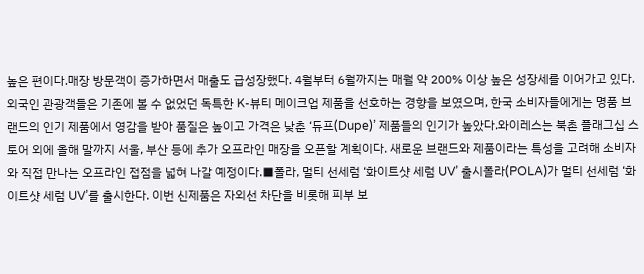높은 편이다.매장 방문객이 증가하면서 매출도 급성장했다. 4월부터 6월까지는 매월 약 200% 이상 높은 성장세를 이어가고 있다.외국인 관광객들은 기존에 볼 수 없었던 독특한 K-뷰티 메이크업 제품을 선호하는 경향을 보였으며, 한국 소비자들에게는 명품 브랜드의 인기 제품에서 영감을 받아 품질은 높이고 가격은 낮춘 ‘듀프(Dupe)’ 제품들의 인기가 높았다.와이레스는 북촌 플래그십 스토어 외에 올해 말까지 서울, 부산 등에 추가 오프라인 매장을 오픈할 계획이다. 새로운 브랜드와 제품이라는 특성을 고려해 소비자와 직접 만나는 오프라인 접점을 넓혀 나갈 예정이다.■폴라, 멀티 선세럼 ‘화이트샷 세럼 UV’ 출시폴라(POLA)가 멀티 선세럼 ‘화이트샷 세럼 UV’를 출시한다. 이번 신제품은 자외선 차단을 비롯해 피부 보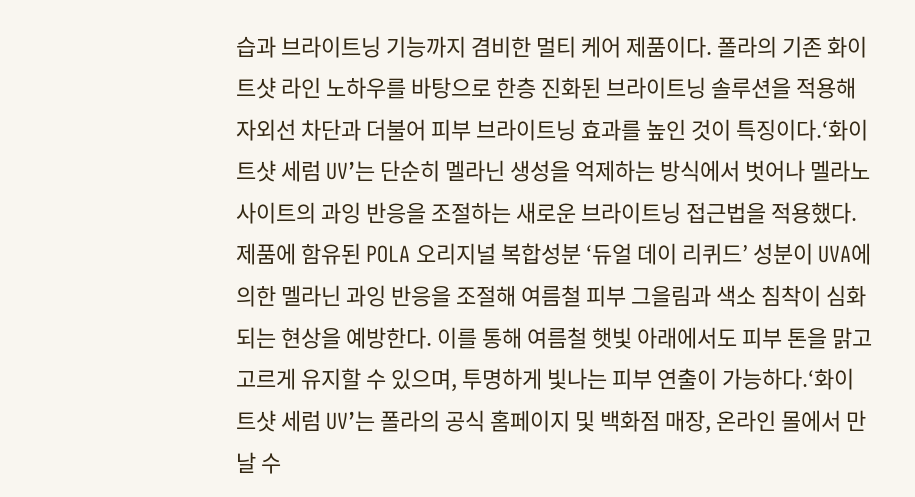습과 브라이트닝 기능까지 겸비한 멀티 케어 제품이다. 폴라의 기존 화이트샷 라인 노하우를 바탕으로 한층 진화된 브라이트닝 솔루션을 적용해 자외선 차단과 더불어 피부 브라이트닝 효과를 높인 것이 특징이다.‘화이트샷 세럼 UV’는 단순히 멜라닌 생성을 억제하는 방식에서 벗어나 멜라노사이트의 과잉 반응을 조절하는 새로운 브라이트닝 접근법을 적용했다. 제품에 함유된 POLA 오리지널 복합성분 ‘듀얼 데이 리퀴드’ 성분이 UVA에 의한 멜라닌 과잉 반응을 조절해 여름철 피부 그을림과 색소 침착이 심화되는 현상을 예방한다. 이를 통해 여름철 햇빛 아래에서도 피부 톤을 맑고 고르게 유지할 수 있으며, 투명하게 빛나는 피부 연출이 가능하다.‘화이트샷 세럼 UV’는 폴라의 공식 홈페이지 및 백화점 매장, 온라인 몰에서 만날 수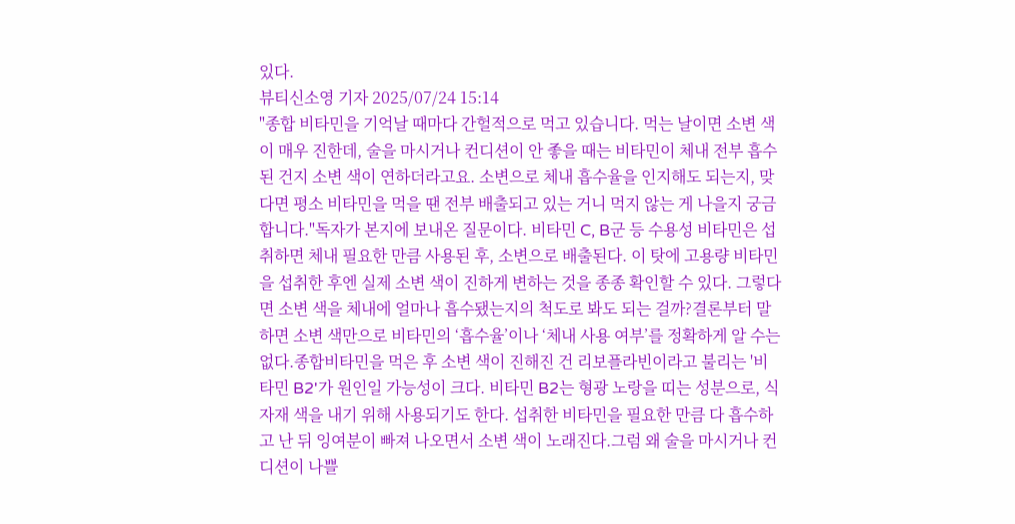있다.
뷰티신소영 기자 2025/07/24 15:14
"종합 비타민을 기억날 때마다 간헐적으로 먹고 있습니다. 먹는 날이면 소변 색이 매우 진한데, 술을 마시거나 컨디션이 안 좋을 때는 비타민이 체내 전부 흡수된 건지 소변 색이 연하더라고요. 소변으로 체내 흡수율을 인지해도 되는지, 맞다면 평소 비타민을 먹을 땐 전부 배출되고 있는 거니 먹지 않는 게 나을지 궁금합니다."독자가 본지에 보내온 질문이다. 비타민 C, B군 등 수용성 비타민은 섭취하면 체내 필요한 만큼 사용된 후, 소변으로 배출된다. 이 탓에 고용량 비타민을 섭취한 후엔 실제 소변 색이 진하게 변하는 것을 종종 확인할 수 있다. 그렇다면 소변 색을 체내에 얼마나 흡수됐는지의 척도로 봐도 되는 걸까?결론부터 말하면 소변 색만으로 비타민의 ‘흡수율’이나 ‘체내 사용 여부’를 정확하게 알 수는 없다.종합비타민을 먹은 후 소변 색이 진해진 건 리보플라빈이라고 불리는 '비타민 B2'가 원인일 가능성이 크다. 비타민 B2는 형광 노랑을 띠는 성분으로, 식자재 색을 내기 위해 사용되기도 한다. 섭취한 비타민을 필요한 만큼 다 흡수하고 난 뒤 잉여분이 빠져 나오면서 소변 색이 노래진다.그럼 왜 술을 마시거나 컨디션이 나쁠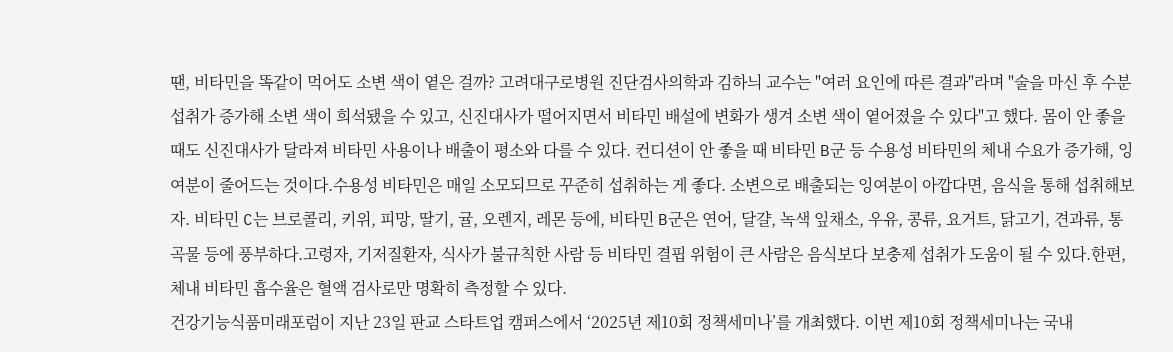땐, 비타민을 똑같이 먹어도 소변 색이 옅은 걸까? 고려대구로병원 진단검사의학과 김하늬 교수는 "여러 요인에 따른 결과"라며 "술을 마신 후 수분 섭취가 증가해 소변 색이 희석됐을 수 있고, 신진대사가 떨어지면서 비타민 배설에 변화가 생겨 소변 색이 옅어졌을 수 있다"고 했다. 몸이 안 좋을 때도 신진대사가 달라져 비타민 사용이나 배출이 평소와 다를 수 있다. 컨디션이 안 좋을 때 비타민 B군 등 수용성 비타민의 체내 수요가 증가해, 잉여분이 줄어드는 것이다.수용성 비타민은 매일 소모되므로 꾸준히 섭취하는 게 좋다. 소변으로 배출되는 잉여분이 아깝다면, 음식을 통해 섭취해보자. 비타민 C는 브로콜리, 키위, 피망, 딸기, 귤, 오렌지, 레몬 등에, 비타민 B군은 연어, 달걀, 녹색 잎채소, 우유, 콩류, 요거트, 닭고기, 견과류, 통곡물 등에 풍부하다.고령자, 기저질환자, 식사가 불규칙한 사람 등 비타민 결핍 위험이 큰 사람은 음식보다 보충제 섭취가 도움이 될 수 있다.한편, 체내 비타민 흡수율은 혈액 검사로만 명확히 측정할 수 있다.
건강기능식품미래포럼이 지난 23일 판교 스타트업 캠퍼스에서 ‘2025년 제10회 정책세미나’를 개최했다. 이번 제10회 정책세미나는 국내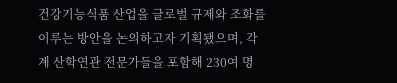건강기능식품 산업을 글로벌 규제와 조화를 이루는 방안을 논의하고자 기획됐으며, 각계 산학연관 전문가들을 포함해 230여 명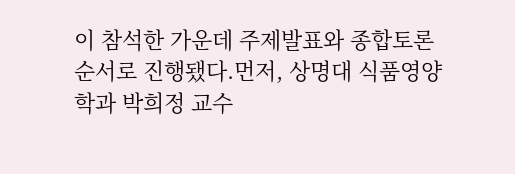이 참석한 가운데 주제발표와 종합토론 순서로 진행됐다.먼저, 상명대 식품영양학과 박희정 교수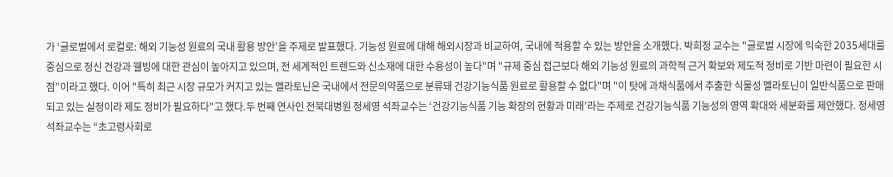가 ‘글로벌에서 로컬로: 해외 기능성 원료의 국내 활용 방안’을 주제로 발표했다. 기능성 원료에 대해 해외시장과 비교하여, 국내에 적용할 수 있는 방안을 소개했다. 박희정 교수는 "글로벌 시장에 익숙한 2035세대를 중심으로 정신 건강과 웰빙에 대한 관심이 높아지고 있으며, 전 세계적인 트렌드와 신소재에 대한 수용성이 높다"며 "규제 중심 접근보다 해외 기능성 원료의 과학적 근거 확보와 제도적 정비로 기반 마련이 필요한 시점”이라고 했다. 이어 "특히 최근 시장 규모가 커지고 있는 멜라토닌은 국내에서 전문의약품으로 분류돼 건강기능식품 원료로 활용할 수 없다"며 "이 탓에 과채식품에서 추출한 식물성 멜라토닌이 일반식품으로 판매되고 있는 실정이라 제도 정비가 필요하다"고 했다.두 번째 연사인 전북대병원 정세영 석좌교수는 ‘건강기능식품 기능 확장의 현황과 미래’라는 주제로 건강기능식품 기능성의 영역 확대와 세분화를 제안했다. 정세영 석좌교수는 “초고령사회로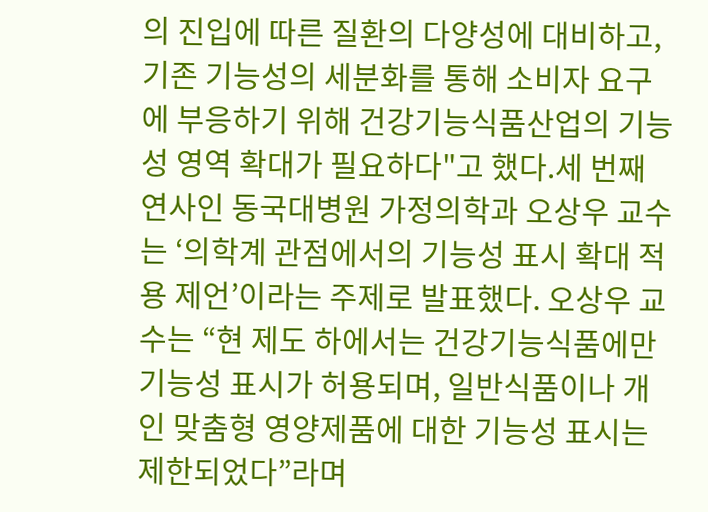의 진입에 따른 질환의 다양성에 대비하고, 기존 기능성의 세분화를 통해 소비자 요구에 부응하기 위해 건강기능식품산업의 기능성 영역 확대가 필요하다"고 했다.세 번째 연사인 동국대병원 가정의학과 오상우 교수는 ‘의학계 관점에서의 기능성 표시 확대 적용 제언’이라는 주제로 발표했다. 오상우 교수는 “현 제도 하에서는 건강기능식품에만 기능성 표시가 허용되며, 일반식품이나 개인 맞춤형 영양제품에 대한 기능성 표시는 제한되었다”라며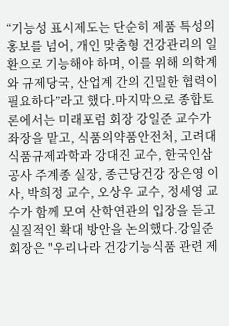“기능성 표시제도는 단순히 제품 특성의 홍보를 넘어, 개인 맞춤형 건강관리의 일환으로 기능해야 하며, 이를 위해 의학계와 규제당국, 산업계 간의 긴밀한 협력이 필요하다”라고 했다.마지막으로 종합토론에서는 미래포럼 회장 강일준 교수가 좌장을 맡고, 식품의약품안전처, 고려대 식품규제과학과 강대진 교수, 한국인삼공사 주계종 실장, 종근당건강 장은영 이사, 박희정 교수, 오상우 교수, 정세영 교수가 함께 모여 산학연관의 입장을 듣고 실질적인 확대 방안을 논의했다.강일준 회장은 "우리나라 건강기능식품 관련 제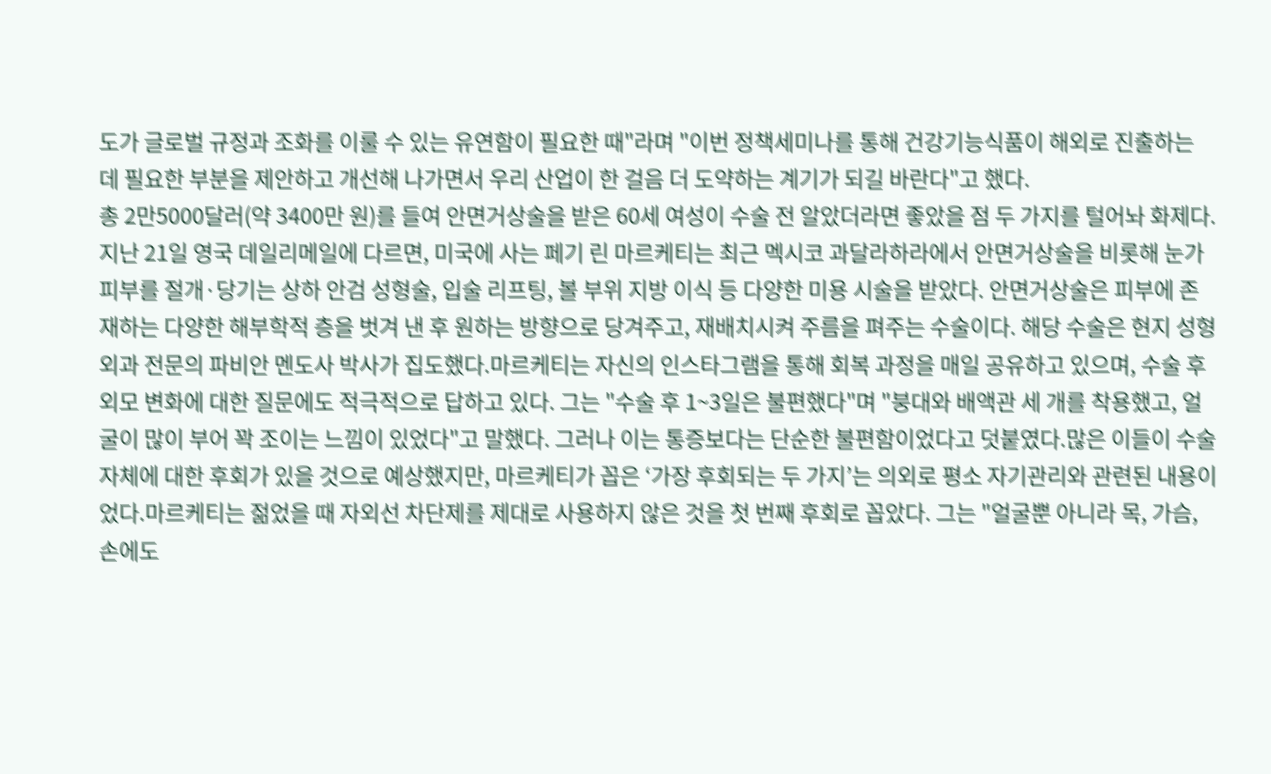도가 글로벌 규정과 조화를 이룰 수 있는 유연함이 필요한 때"라며 "이번 정책세미나를 통해 건강기능식품이 해외로 진출하는 데 필요한 부분을 제안하고 개선해 나가면서 우리 산업이 한 걸음 더 도약하는 계기가 되길 바란다"고 했다.
총 2만5000달러(약 3400만 원)를 들여 안면거상술을 받은 60세 여성이 수술 전 알았더라면 좋았을 점 두 가지를 털어놔 화제다.지난 21일 영국 데일리메일에 다르면, 미국에 사는 페기 린 마르케티는 최근 멕시코 과달라하라에서 안면거상술을 비롯해 눈가 피부를 절개·당기는 상하 안검 성형술, 입술 리프팅, 볼 부위 지방 이식 등 다양한 미용 시술을 받았다. 안면거상술은 피부에 존재하는 다양한 해부학적 층을 벗겨 낸 후 원하는 방향으로 당겨주고, 재배치시켜 주름을 펴주는 수술이다. 해당 수술은 현지 성형외과 전문의 파비안 멘도사 박사가 집도했다.마르케티는 자신의 인스타그램을 통해 회복 과정을 매일 공유하고 있으며, 수술 후 외모 변화에 대한 질문에도 적극적으로 답하고 있다. 그는 "수술 후 1~3일은 불편했다"며 "붕대와 배액관 세 개를 착용했고, 얼굴이 많이 부어 꽉 조이는 느낌이 있었다"고 말했다. 그러나 이는 통증보다는 단순한 불편함이었다고 덧붙였다.많은 이들이 수술 자체에 대한 후회가 있을 것으로 예상했지만, 마르케티가 꼽은 ‘가장 후회되는 두 가지’는 의외로 평소 자기관리와 관련된 내용이었다.마르케티는 젊었을 때 자외선 차단제를 제대로 사용하지 않은 것을 첫 번째 후회로 꼽았다. 그는 "얼굴뿐 아니라 목, 가슴, 손에도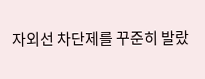자외선 차단제를 꾸준히 발랐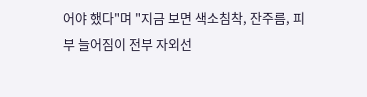어야 했다"며 "지금 보면 색소침착, 잔주름, 피부 늘어짐이 전부 자외선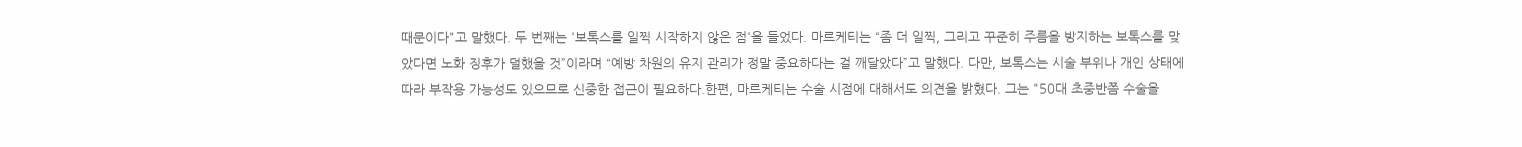때문이다"고 말했다. 두 번째는 '보톡스를 일찍 시작하지 않은 점'을 들었다. 마르케티는 “좀 더 일찍, 그리고 꾸준히 주름을 방지하는 보톡스를 맞았다면 노화 징후가 덜했을 것”이라며 “예방 차원의 유지 관리가 정말 중요하다는 걸 깨달았다”고 말했다. 다만, 보톡스는 시술 부위나 개인 상태에 따라 부작용 가능성도 있으므로 신중한 접근이 필요하다.한편, 마르케티는 수술 시점에 대해서도 의견을 밝혔다. 그는 "50대 초중반쯤 수술을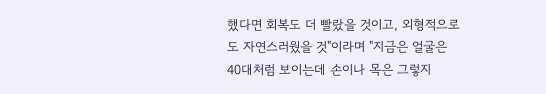했다면 회복도 더 빨랐을 것이고, 외형적으로도 자연스러웠을 것"이라며 "지금은 얼굴은 40대처럼 보이는데 손이나 목은 그렇지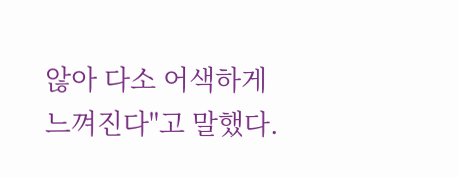않아 다소 어색하게 느껴진다"고 말했다.